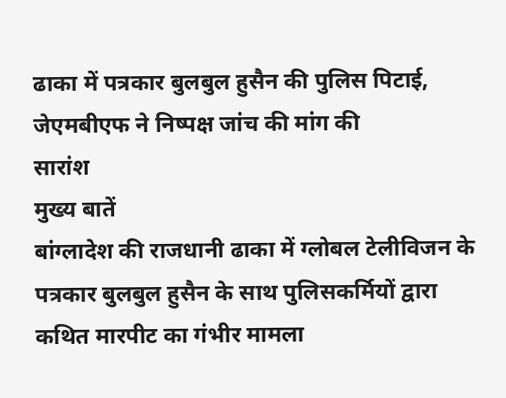ढाका में पत्रकार बुलबुल हुसैन की पुलिस पिटाई, जेएमबीएफ ने निष्पक्ष जांच की मांग की
सारांश
मुख्य बातें
बांग्लादेश की राजधानी ढाका में ग्लोबल टेलीविजन के पत्रकार बुलबुल हुसैन के साथ पुलिसकर्मियों द्वारा कथित मारपीट का गंभीर मामला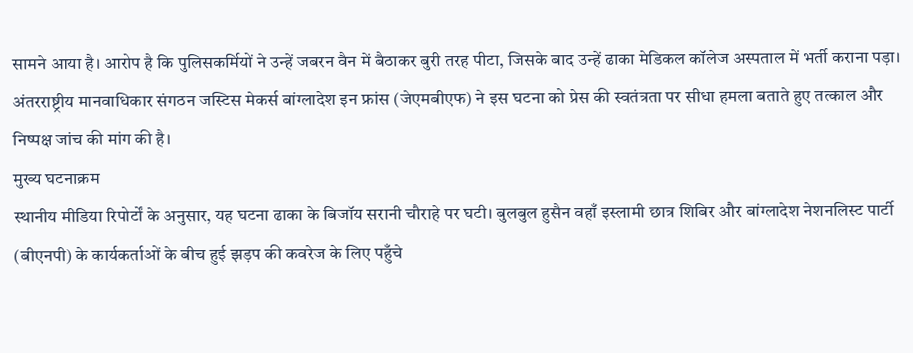सामने आया है। आरोप है कि पुलिसकर्मियों ने उन्हें जबरन वैन में बैठाकर बुरी तरह पीटा, जिसके बाद उन्हें ढाका मेडिकल कॉलेज अस्पताल में भर्ती कराना पड़ा। अंतरराष्ट्रीय मानवाधिकार संगठन जस्टिस मेकर्स बांग्लादेश इन फ्रांस (जेएमबीएफ) ने इस घटना को प्रेस की स्वतंत्रता पर सीधा हमला बताते हुए तत्काल और निष्पक्ष जांच की मांग की है।
मुख्य घटनाक्रम
स्थानीय मीडिया रिपोर्टों के अनुसार, यह घटना ढाका के बिजॉय सरानी चौराहे पर घटी। बुलबुल हुसैन वहाँ इस्लामी छात्र शिबिर और बांग्लादेश नेशनलिस्ट पार्टी (बीएनपी) के कार्यकर्ताओं के बीच हुई झड़प की कवरेज के लिए पहुँचे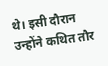थे। इसी दौरान उन्होंने कथित तौर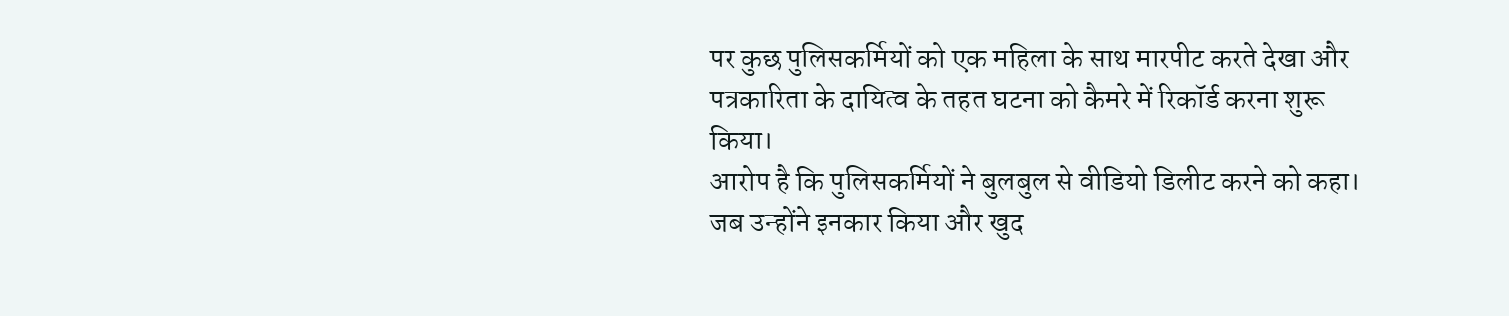पर कुछ पुलिसकर्मियों को एक महिला के साथ मारपीट करते देखा और पत्रकारिता के दायित्व के तहत घटना को कैमरे में रिकॉर्ड करना शुरू किया।
आरोप है कि पुलिसकर्मियों ने बुलबुल से वीडियो डिलीट करने को कहा। जब उन्होंने इनकार किया और खुद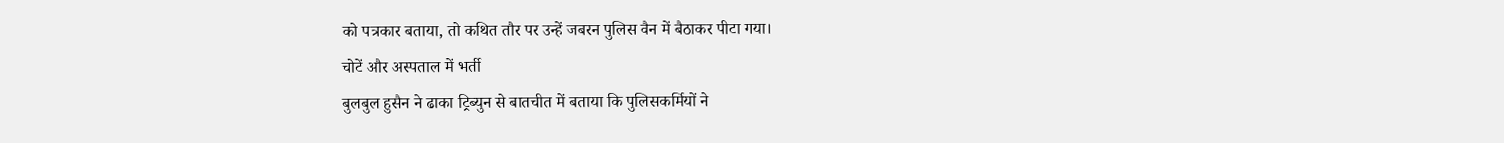को पत्रकार बताया, तो कथित तौर पर उन्हें जबरन पुलिस वैन में बैठाकर पीटा गया।
चोटें और अस्पताल में भर्ती
बुलबुल हुसैन ने ढाका ट्रिब्युन से बातचीत में बताया कि पुलिसकर्मियों ने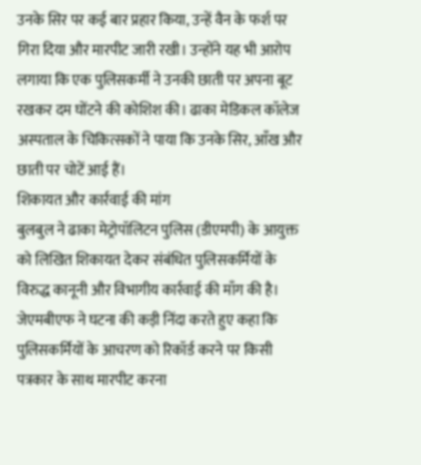उनके सिर पर कई बार प्रहार किया, उन्हें वैन के फर्श पर गिरा दिया और मारपीट जारी रखी। उन्होंने यह भी आरोप लगाया कि एक पुलिसकर्मी ने उनकी छाती पर अपना बूट रखकर दम घोंटने की कोशिश की। ढाका मेडिकल कॉलेज अस्पताल के चिकित्सकों ने पाया कि उनके सिर, आँख और छाती पर चोटें आई हैं।
शिकायत और कार्रवाई की मांग
बुलबुल ने ढाका मेट्रोपॉलिटन पुलिस (डीएमपी) के आयुक्त को लिखित शिकायत देकर संबंधित पुलिसकर्मियों के विरुद्ध कानूनी और विभागीय कार्रवाई की माँग की है। जेएमबीएफ ने घटना की कड़ी निंदा करते हुए कहा कि पुलिसकर्मियों के आचरण को रिकॉर्ड करने पर किसी पत्रकार के साथ मारपीट करना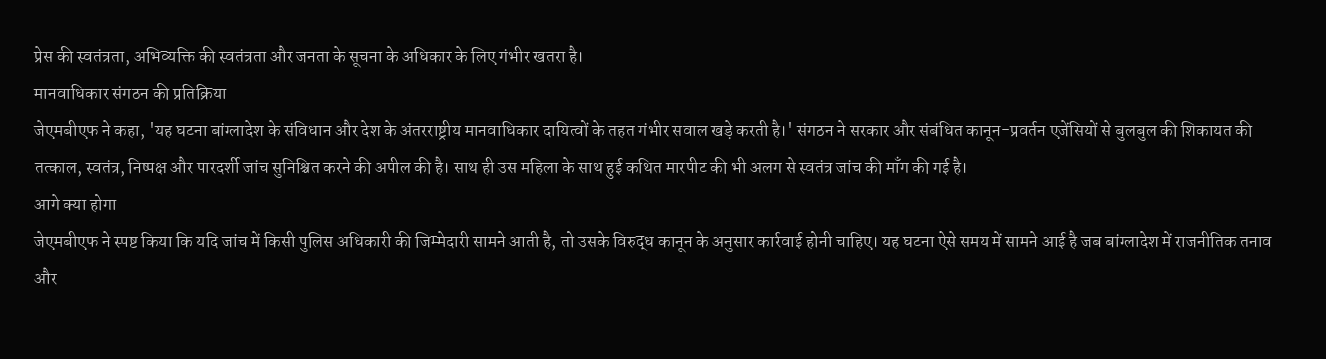प्रेस की स्वतंत्रता, अभिव्यक्ति की स्वतंत्रता और जनता के सूचना के अधिकार के लिए गंभीर खतरा है।
मानवाधिकार संगठन की प्रतिक्रिया
जेएमबीएफ ने कहा, 'यह घटना बांग्लादेश के संविधान और देश के अंतरराष्ट्रीय मानवाधिकार दायित्वों के तहत गंभीर सवाल खड़े करती है।' संगठन ने सरकार और संबंधित कानून-प्रवर्तन एजेंसियों से बुलबुल की शिकायत की तत्काल, स्वतंत्र, निष्पक्ष और पारदर्शी जांच सुनिश्चित करने की अपील की है। साथ ही उस महिला के साथ हुई कथित मारपीट की भी अलग से स्वतंत्र जांच की माँग की गई है।
आगे क्या होगा
जेएमबीएफ ने स्पष्ट किया कि यदि जांच में किसी पुलिस अधिकारी की जिम्मेदारी सामने आती है, तो उसके विरुद्ध कानून के अनुसार कार्रवाई होनी चाहिए। यह घटना ऐसे समय में सामने आई है जब बांग्लादेश में राजनीतिक तनाव और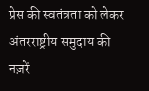प्रेस की स्वतंत्रता को लेकर अंतरराष्ट्रीय समुदाय की नज़रें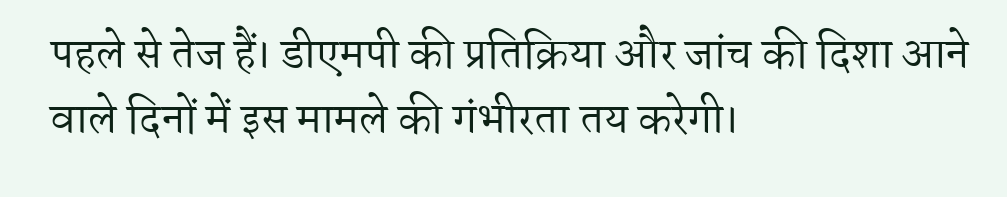पहले से तेज हैं। डीएमपी की प्रतिक्रिया और जांच की दिशा आने वाले दिनों में इस मामले की गंभीरता तय करेगी।